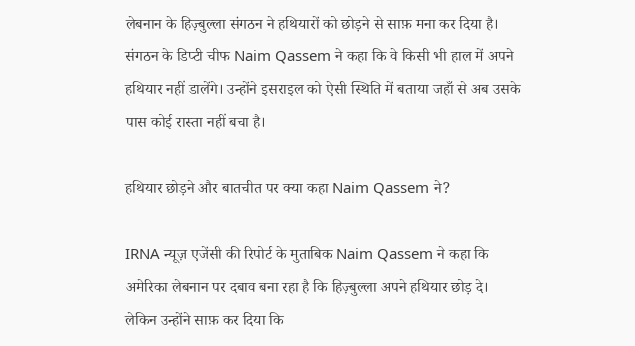लेबनान के हिज़्बुल्ला संगठन ने हथियारों को छोड़ने से साफ़ मना कर दिया है। संगठन के डिप्टी चीफ Naim Qassem ने कहा कि वे किसी भी हाल में अपने हथियार नहीं डालेंगे। उन्होंने इसराइल को ऐसी स्थिति में बताया जहाँ से अब उसके पास कोई रास्ता नहीं बचा है।

हथियार छोड़ने और बातचीत पर क्या कहा Naim Qassem ने?

IRNA न्यूज़ एजेंसी की रिपोर्ट के मुताबिक Naim Qassem ने कहा कि अमेरिका लेबनान पर दबाव बना रहा है कि हिज़्बुल्ला अपने हथियार छोड़ दे। लेकिन उन्होंने साफ़ कर दिया कि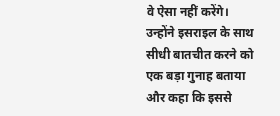वे ऐसा नहीं करेंगे। उन्होंने इसराइल के साथ सीधी बातचीत करने को एक बड़ा गुनाह बताया और कहा कि इससे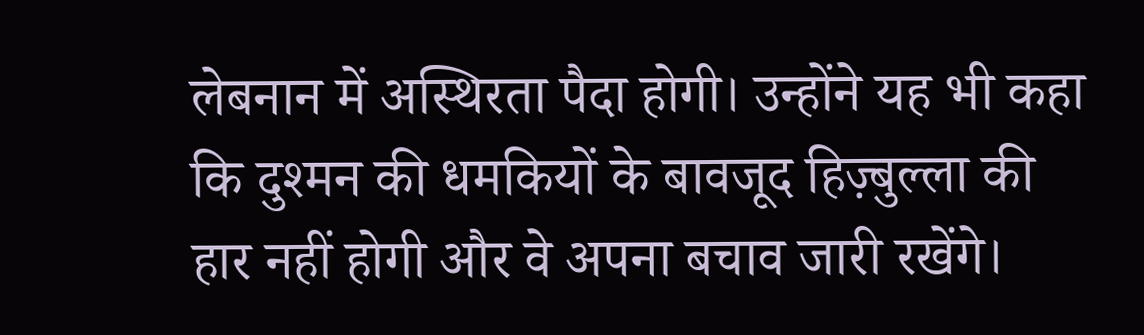लेबनान में अस्थिरता पैदा होगी। उन्होंने यह भी कहा कि दुश्मन की धमकियों के बावजूद हिज़्बुल्ला की हार नहीं होगी और वे अपना बचाव जारी रखेंगे।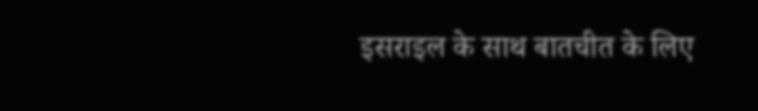इसराइल के साथ बातचीत के लिए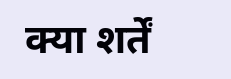क्या शर्तें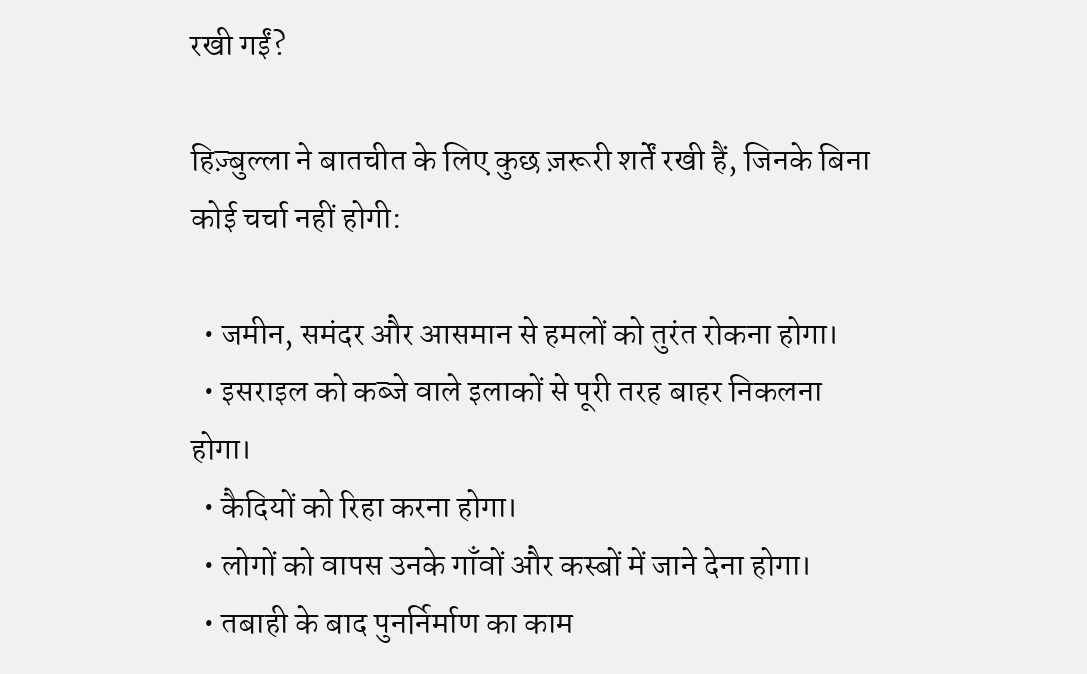रखी गईं?

हिज़्बुल्ला ने बातचीत के लिए कुछ ज़रूरी शर्तें रखी हैं, जिनके बिना कोई चर्चा नहीं होगी:

  • जमीन, समंदर और आसमान से हमलों को तुरंत रोकना होगा।
  • इसराइल को कब्जे वाले इलाकों से पूरी तरह बाहर निकलना होगा।
  • कैदियों को रिहा करना होगा।
  • लोगों को वापस उनके गाँवों और कस्बों में जाने देना होगा।
  • तबाही के बाद पुनर्निर्माण का काम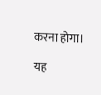करना होगा।

यह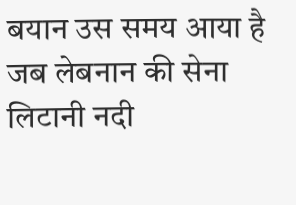बयान उस समय आया है जब लेबनान की सेना लिटानी नदी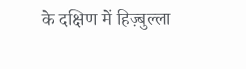के दक्षिण में हिज़्बुल्ला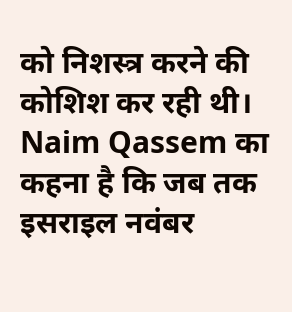को निशस्त्र करने की कोशिश कर रही थी। Naim Qassem का कहना है कि जब तक इसराइल नवंबर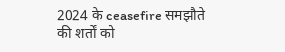2024 के ceasefire समझौते की शर्तों को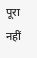पूरा नहीं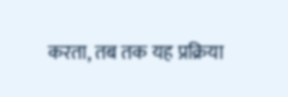करता, तब तक यह प्रक्रिया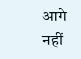आगे नहीं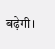बढ़ेगी।